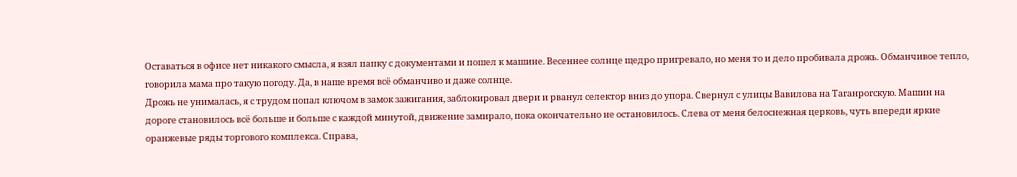Оставаться в офисе нет никакого смысла, я взял папку с документами и пошел к машине. Весеннее солнце щедро пригревало, но меня то и дело пробивала дрожь. Обманчивое тепло, говорила мама про такую погоду. Да, в наше время всё обманчиво и даже солнце.
Дрожь не унималась, я с трудом попал ключом в замок зажигания, заблокировал двери и рванул селектор вниз до упора. Свернул с улицы Вавилова на Таганрогскую. Машин на дороге становилось всё больше и больше с каждой минутой, движение замирало, пока окончательно не остановилось. Слева от меня белоснежная церковь, чуть впереди яркие оранжевые ряды торгового комплекса. Справа,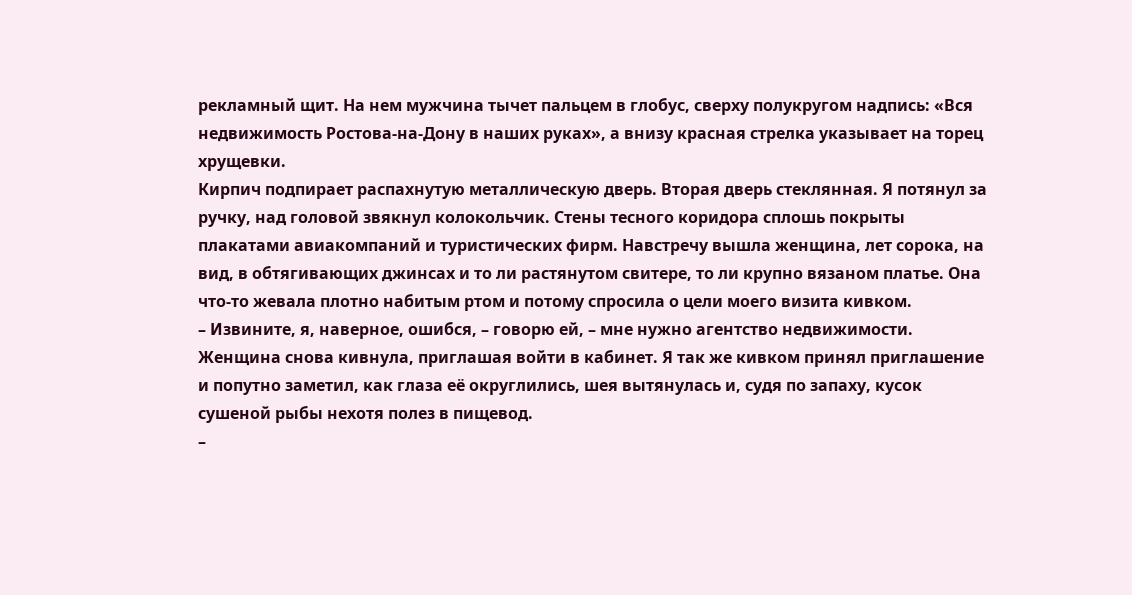рекламный щит. На нем мужчина тычет пальцем в глобус, сверху полукругом надпись: «Вся недвижимость Ростова-на-Дону в наших руках», а внизу красная стрелка указывает на торец хрущевки.
Кирпич подпирает распахнутую металлическую дверь. Вторая дверь стеклянная. Я потянул за ручку, над головой звякнул колокольчик. Стены тесного коридора сплошь покрыты плакатами авиакомпаний и туристических фирм. Навстречу вышла женщина, лет сорока, на вид, в обтягивающих джинсах и то ли растянутом свитере, то ли крупно вязаном платье. Она что-то жевала плотно набитым ртом и потому спросила о цели моего визита кивком.
– Извините, я, наверное, ошибся, – говорю ей, – мне нужно агентство недвижимости.
Женщина снова кивнула, приглашая войти в кабинет. Я так же кивком принял приглашение и попутно заметил, как глаза её округлились, шея вытянулась и, судя по запаху, кусок сушеной рыбы нехотя полез в пищевод.
–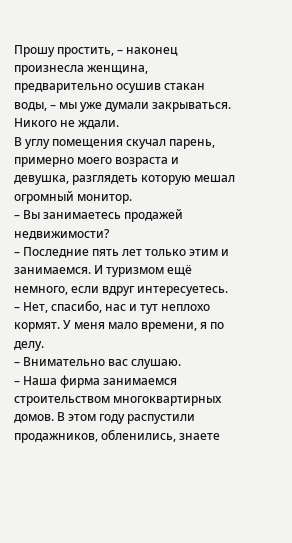Прошу простить, – наконец произнесла женщина, предварительно осушив стакан воды, – мы уже думали закрываться. Никого не ждали.
В углу помещения скучал парень, примерно моего возраста и девушка, разглядеть которую мешал огромный монитор.
– Вы занимаетесь продажей недвижимости?
– Последние пять лет только этим и занимаемся. И туризмом ещё немного, если вдруг интересуетесь.
– Нет, спасибо, нас и тут неплохо кормят. У меня мало времени, я по делу.
– Внимательно вас слушаю.
– Наша фирма занимаемся строительством многоквартирных домов. В этом году распустили продажников, обленились, знаете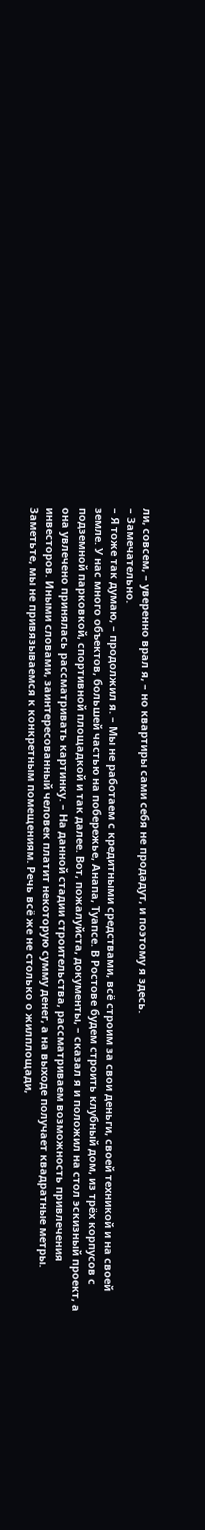ли, совсем, – уверенно врал я, – но квартиры сами себя не продадут, и поэтому я здесь.
– Замечательно.
– Я тоже так думаю, – продолжил я. – Мы не работаем с кредитными средствами, всё строим за свои деньги, своей техникой и на своей земле. У нас много объектов, большей частью на побережье, Анапа, Туапсе. В Ростове будем строить клубный дом, из трёх корпусов с подземной парковкой, спортивной площадкой и так далее. Вот, пожалуйста, документы, – сказал я и положил на стол эскизный проект, а она увлечено принялась рассматривать картинку. – На данной стадии строительства, рассматриваем возможность привлечения инвесторов. Иными словами, заинтересованный человек платит некоторую сумму денег, а на выходе получает квадратные метры. Заметьте, мы не привязываемся к конкретным помещениям. Речь всё же не столько о жилплощади,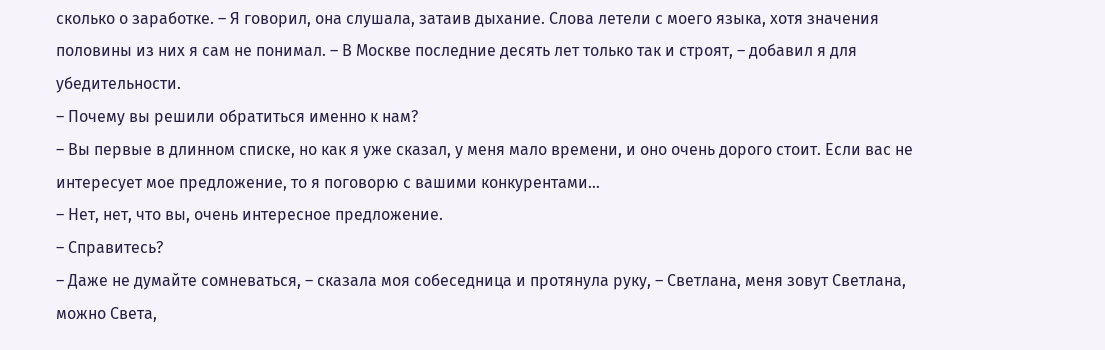сколько о заработке. – Я говорил, она слушала, затаив дыхание. Слова летели с моего языка, хотя значения половины из них я сам не понимал. – В Москве последние десять лет только так и строят, – добавил я для убедительности.
– Почему вы решили обратиться именно к нам?
– Вы первые в длинном списке, но как я уже сказал, у меня мало времени, и оно очень дорого стоит. Если вас не интересует мое предложение, то я поговорю с вашими конкурентами…
– Нет, нет, что вы, очень интересное предложение.
– Справитесь?
– Даже не думайте сомневаться, – сказала моя собеседница и протянула руку, – Светлана, меня зовут Светлана, можно Света,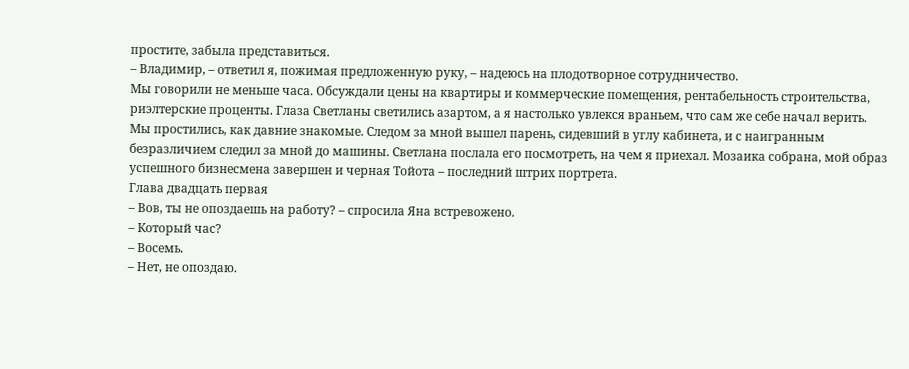простите, забыла представиться.
– Владимир, – ответил я, пожимая предложенную руку, – надеюсь на плодотворное сотрудничество.
Мы говорили не меньше часа. Обсуждали цены на квартиры и коммерческие помещения, рентабельность строительства, риэлтерские проценты. Глаза Светланы светились азартом, а я настолько увлекся враньем, что сам же себе начал верить. Мы простились, как давние знакомые. Следом за мной вышел парень, сидевший в углу кабинета, и с наигранным безразличием следил за мной до машины. Светлана послала его посмотреть, на чем я приехал. Мозаика собрана, мой образ успешного бизнесмена завершен и черная Тойота – последний штрих портрета.
Глава двадцать первая
– Вов, ты не опоздаешь на работу? – спросила Яна встревожено.
– Который час?
– Восемь.
– Нет, не опоздаю.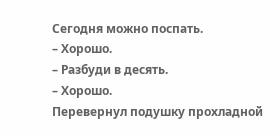Сегодня можно поспать.
– Хорошо.
– Разбуди в десять.
– Хорошо.
Перевернул подушку прохладной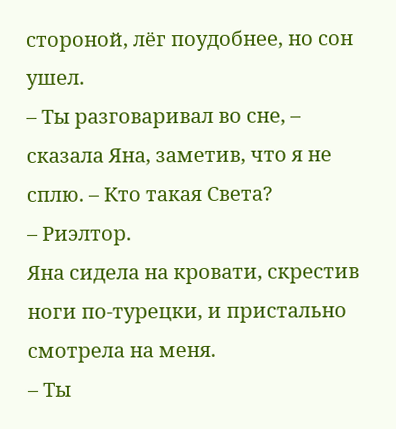стороной, лёг поудобнее, но сон ушел.
– Ты разговаривал во сне, – сказала Яна, заметив, что я не сплю. – Кто такая Света?
– Риэлтор.
Яна сидела на кровати, скрестив ноги по-турецки, и пристально смотрела на меня.
– Ты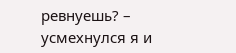ревнуешь? – усмехнулся я и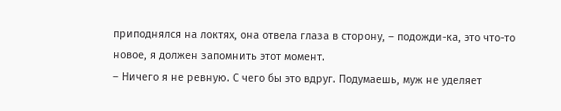приподнялся на локтях, она отвела глаза в сторону, – подожди-ка, это что-то новое, я должен запомнить этот момент.
– Ничего я не ревную. С чего бы это вдруг. Подумаешь, муж не уделяет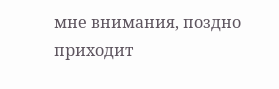мне внимания, поздно приходит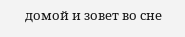домой и зовет во сне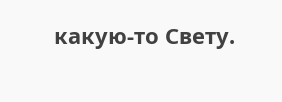какую-то Свету.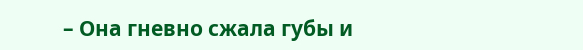– Она гневно сжала губы и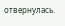отвернулась.